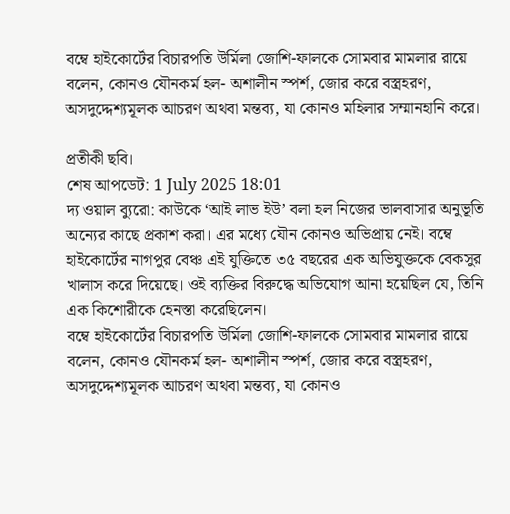বম্বে হাইকোর্টের বিচারপতি উর্মিলা জোশি-ফালকে সোমবার মামলার রায়ে বলেন, কোনও যৌনকর্ম হল- অশালীন স্পর্শ, জোর করে বস্ত্রহরণ, অসদুদ্দেশ্যমূলক আচরণ অথবা মন্তব্য, যা কোনও মহিলার সম্মানহানি করে।

প্রতীকী ছবি।
শেষ আপডেট: 1 July 2025 18:01
দ্য ওয়াল ব্যুরো: কাউকে ‘আই লাভ ইউ’ বলা হল নিজের ভালবাসার অনুভূতি অন্যের কাছে প্রকাশ করা। এর মধ্যে যৌন কোনও অভিপ্রায় নেই। বম্বে হাইকোর্টের নাগপুর বেঞ্চ এই যুক্তিতে ৩৫ বছরের এক অভিযুক্তকে বেকসুর খালাস করে দিয়েছে। ওই ব্যক্তির বিরুদ্ধে অভিযোগ আনা হয়েছিল যে, তিনি এক কিশোরীকে হেনস্তা করেছিলেন।
বম্বে হাইকোর্টের বিচারপতি উর্মিলা জোশি-ফালকে সোমবার মামলার রায়ে বলেন, কোনও যৌনকর্ম হল- অশালীন স্পর্শ, জোর করে বস্ত্রহরণ, অসদুদ্দেশ্যমূলক আচরণ অথবা মন্তব্য, যা কোনও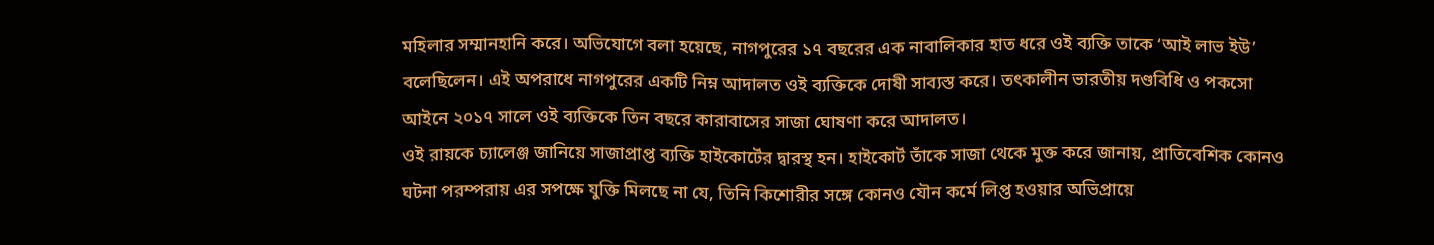মহিলার সম্মানহানি করে। অভিযোগে বলা হয়েছে, নাগপুরের ১৭ বছরের এক নাবালিকার হাত ধরে ওই ব্যক্তি তাকে ‘আই লাভ ইউ’ বলেছিলেন। এই অপরাধে নাগপুরের একটি নিম্ন আদালত ওই ব্যক্তিকে দোষী সাব্যস্ত করে। তৎকালীন ভারতীয় দণ্ডবিধি ও পকসো আইনে ২০১৭ সালে ওই ব্যক্তিকে তিন বছরে কারাবাসের সাজা ঘোষণা করে আদালত।
ওই রায়কে চ্যালেঞ্জ জানিয়ে সাজাপ্রাপ্ত ব্যক্তি হাইকোর্টের দ্বারস্থ হন। হাইকোর্ট তাঁকে সাজা থেকে মুক্ত করে জানায়, প্রাতিবেশিক কোনও ঘটনা পরম্পরায় এর সপক্ষে যুক্তি মিলছে না যে, তিনি কিশোরীর সঙ্গে কোনও যৌন কর্মে লিপ্ত হওয়ার অভিপ্রায়ে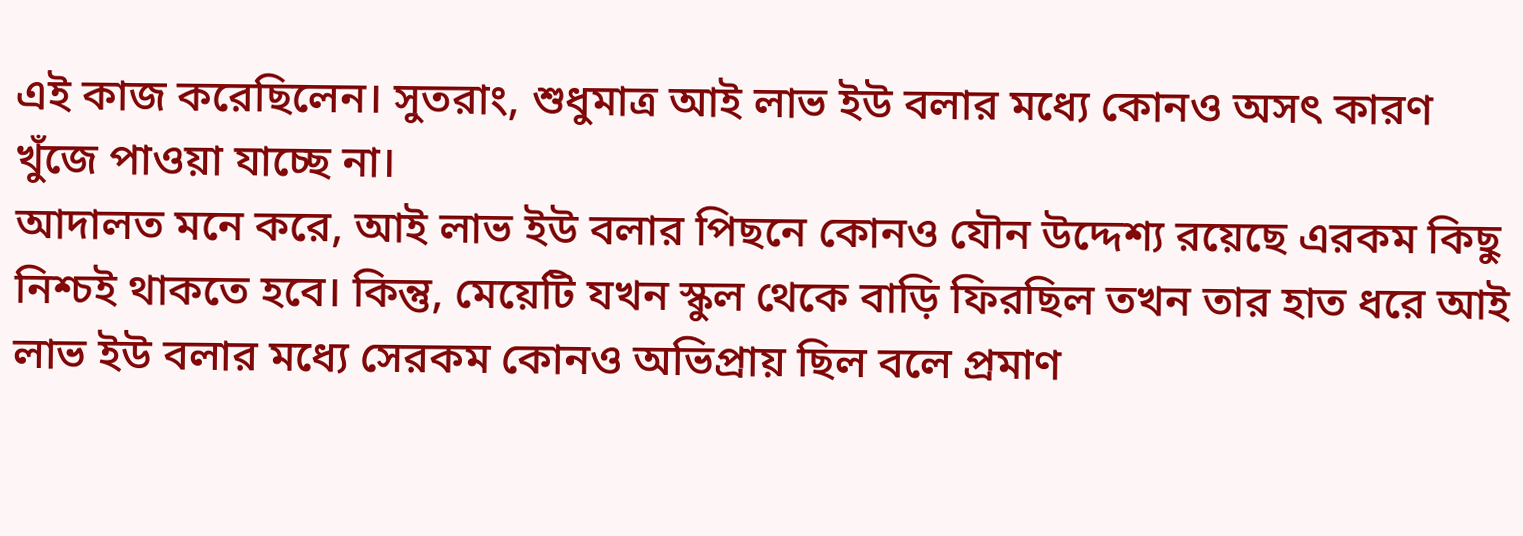এই কাজ করেছিলেন। সুতরাং, শুধুমাত্র আই লাভ ইউ বলার মধ্যে কোনও অসৎ কারণ খুঁজে পাওয়া যাচ্ছে না।
আদালত মনে করে, আই লাভ ইউ বলার পিছনে কোনও যৌন উদ্দেশ্য রয়েছে এরকম কিছু নিশ্চই থাকতে হবে। কিন্তু, মেয়েটি যখন স্কুল থেকে বাড়ি ফিরছিল তখন তার হাত ধরে আই লাভ ইউ বলার মধ্যে সেরকম কোনও অভিপ্রায় ছিল বলে প্রমাণ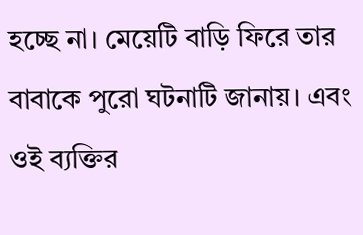হচ্ছে না। মেয়েটি বাড়ি ফিরে তার বাবাকে পুরো ঘটনাটি জানায়। এবং ওই ব্যক্তির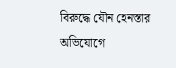বিরুদ্ধে যৌন হেনস্তার অভিযোগে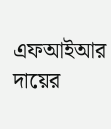এফআইআর দায়ের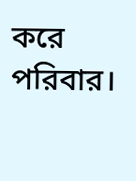করে পরিবার।